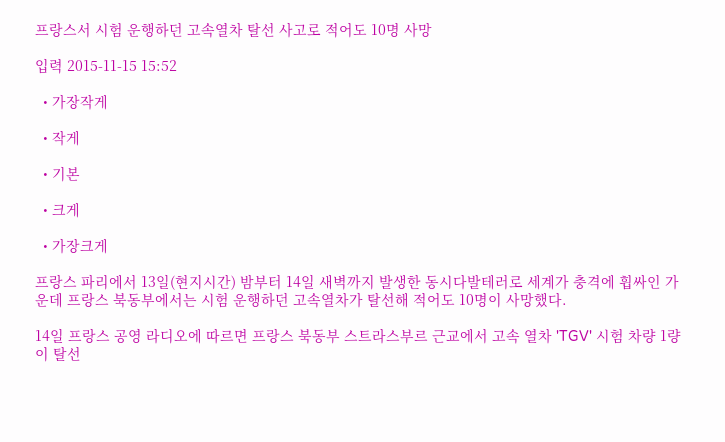프랑스서 시험 운행하던 고속열차 탈선 사고로 적어도 10명 사망

입력 2015-11-15 15:52

  • 가장작게

  • 작게

  • 기본

  • 크게

  • 가장크게

프랑스 파리에서 13일(현지시간) 밤부터 14일 새벽까지 발생한 동시다발테러로 세계가 충격에 휩싸인 가운데 프랑스 북동부에서는 시험 운행하던 고속열차가 탈선해 적어도 10명이 사망했다.

14일 프랑스 공영 라디오에 따르면 프랑스 북동부 스트라스부르 근교에서 고속 열차 'TGV' 시험 차량 1량이 탈선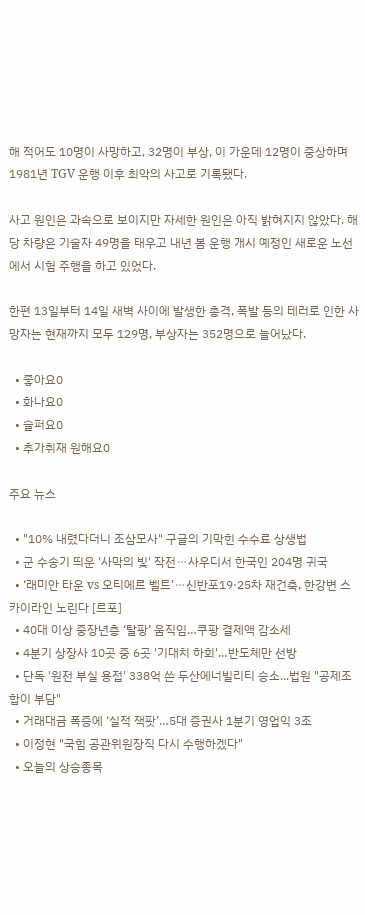해 적어도 10명이 사망하고, 32명이 부상, 이 가운데 12명이 중상하며 1981년 TGV 운행 이후 최악의 사고로 기록됐다.

사고 원인은 과속으로 보이지만 자세한 원인은 아직 밝혀지지 않았다. 해당 차량은 기술자 49명을 태우고 내년 봄 운행 개시 예정인 새로운 노선에서 시험 주행을 하고 있었다.

한편 13일부터 14일 새벽 사이에 발생한 총격, 폭발 등의 테러로 인한 사망자는 현재까지 모두 129명, 부상자는 352명으로 늘어났다.

  • 좋아요0
  • 화나요0
  • 슬퍼요0
  • 추가취재 원해요0

주요 뉴스

  • "10% 내렸다더니 조삼모사" 구글의 기막힌 수수료 상생법
  • 군 수송기 띄운 '사막의 빛' 작전⋯사우디서 한국인 204명 귀국
  • ‘래미안 타운 vs 오티에르 벨트’⋯신반포19·25차 재건축, 한강변 스카이라인 노린다 [르포]
  • 40대 이상 중장년층 ‘탈팡’ 움직임…쿠팡 결제액 감소세
  • 4분기 상장사 10곳 중 6곳 '기대치 하회'…반도체만 선방
  • 단독 '원전 부실 용접' 338억 쓴 두산에너빌리티 승소...법원 "공제조합이 부담"
  • 거래대금 폭증에 ‘실적 잭팟’…5대 증권사 1분기 영업익 3조
  • 이정현 "국힘 공관위원장직 다시 수행하겠다"
  • 오늘의 상승종목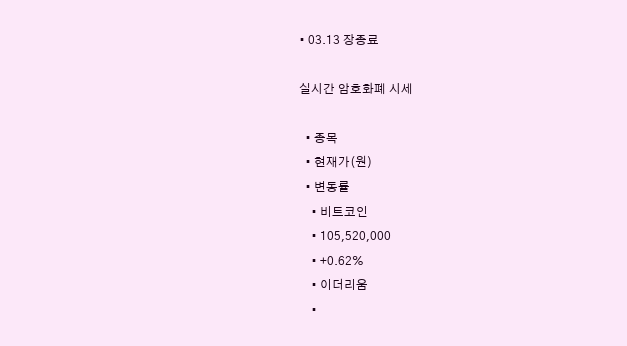• 03.13 장종료

실시간 암호화폐 시세

  • 종목
  • 현재가(원)
  • 변동률
    • 비트코인
    • 105,520,000
    • +0.62%
    • 이더리움
    •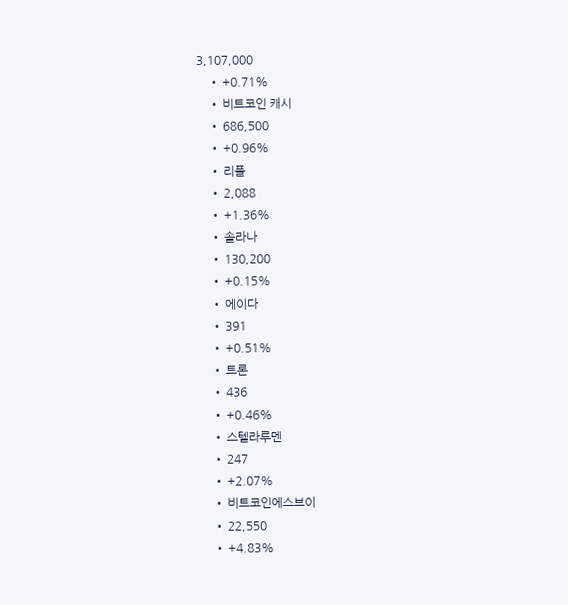3,107,000
    • +0.71%
    • 비트코인 캐시
    • 686,500
    • +0.96%
    • 리플
    • 2,088
    • +1.36%
    • 솔라나
    • 130,200
    • +0.15%
    • 에이다
    • 391
    • +0.51%
    • 트론
    • 436
    • +0.46%
    • 스텔라루멘
    • 247
    • +2.07%
    • 비트코인에스브이
    • 22,550
    • +4.83%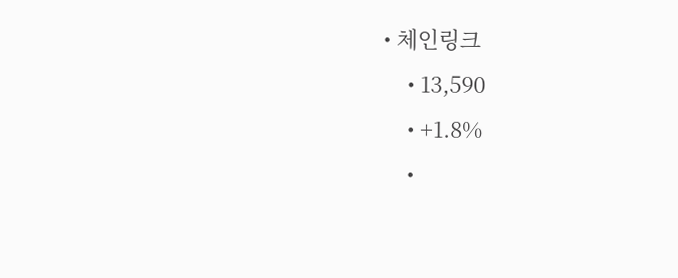• 체인링크
    • 13,590
    • +1.8%
    •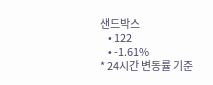샌드박스
    • 122
    • -1.61%
* 24시간 변동률 기준